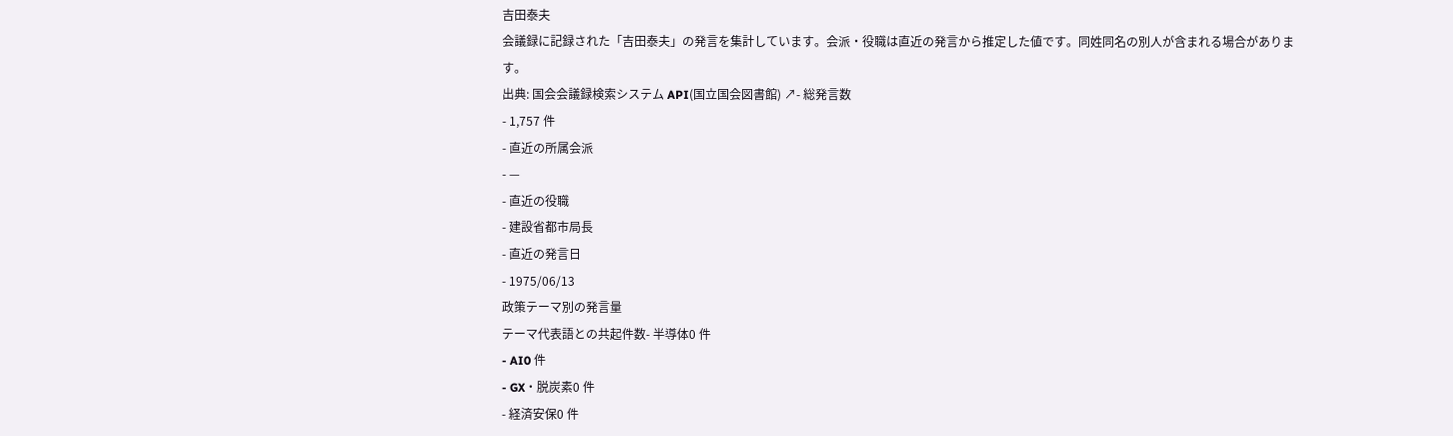吉田泰夫
会議録に記録された「吉田泰夫」の発言を集計しています。会派・役職は直近の発言から推定した値です。同姓同名の別人が含まれる場合があります。
出典: 国会会議録検索システム API(国立国会図書館) ↗- 総発言数
- 1,757 件
- 直近の所属会派
- —
- 直近の役職
- 建設省都市局長
- 直近の発言日
- 1975/06/13
政策テーマ別の発言量
テーマ代表語との共起件数- 半導体0 件
- AI0 件
- GX・脱炭素0 件
- 経済安保0 件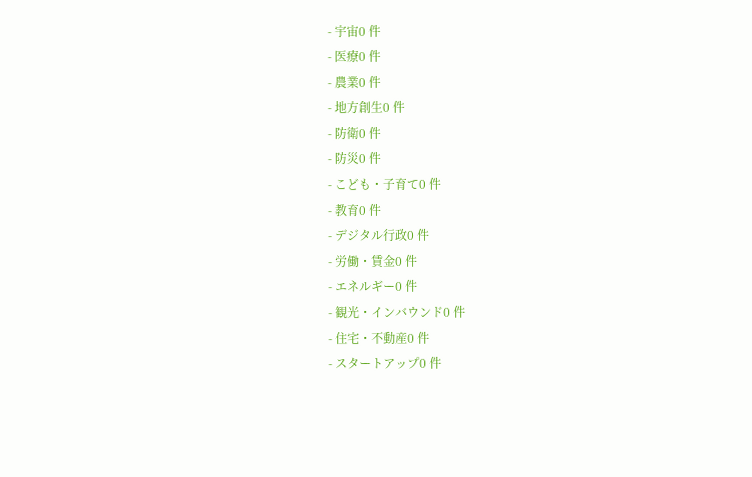- 宇宙0 件
- 医療0 件
- 農業0 件
- 地方創生0 件
- 防衛0 件
- 防災0 件
- こども・子育て0 件
- 教育0 件
- デジタル行政0 件
- 労働・賃金0 件
- エネルギー0 件
- 観光・インバウンド0 件
- 住宅・不動産0 件
- スタートアップ0 件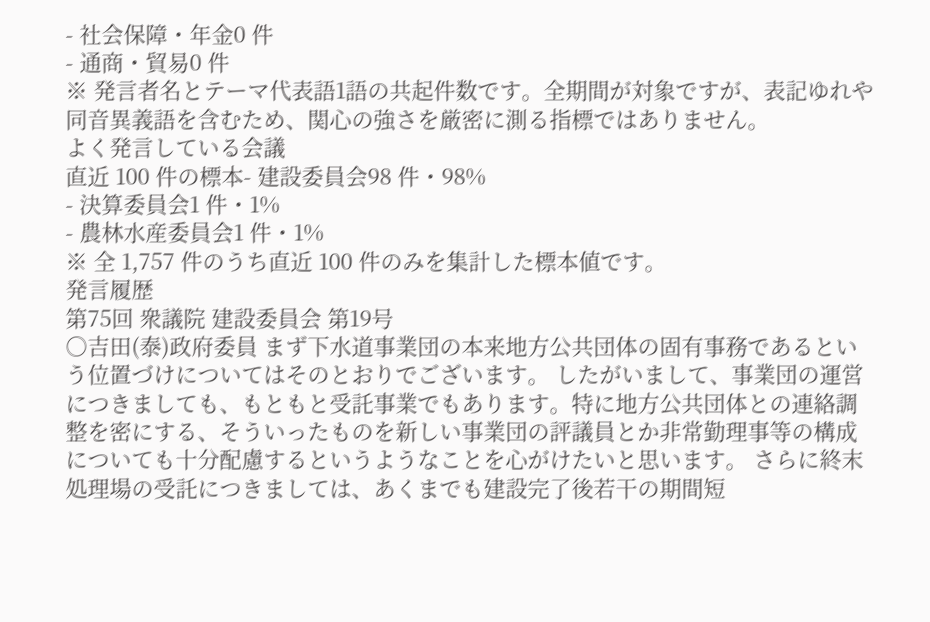- 社会保障・年金0 件
- 通商・貿易0 件
※ 発言者名とテーマ代表語1語の共起件数です。全期間が対象ですが、表記ゆれや 同音異義語を含むため、関心の強さを厳密に測る指標ではありません。
よく発言している会議
直近 100 件の標本- 建設委員会98 件・98%
- 決算委員会1 件・1%
- 農林水産委員会1 件・1%
※ 全 1,757 件のうち直近 100 件のみを集計した標本値です。
発言履歴
第75回 衆議院 建設委員会 第19号
○吉田(泰)政府委員 まず下水道事業団の本来地方公共団体の固有事務であるという位置づけについてはそのとおりでございます。 したがいまして、事業団の運営につきましても、もともと受託事業でもあります。特に地方公共団体との連絡調整を密にする、そういったものを新しい事業団の評議員とか非常勤理事等の構成についても十分配慮するというようなことを心がけたいと思います。 さらに終末処理場の受託につきましては、あくまでも建設完了後若干の期間短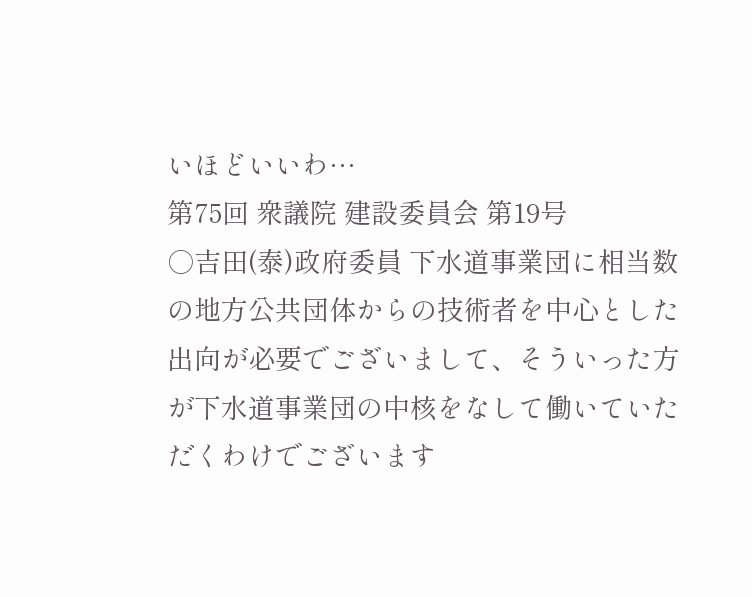いほどいいわ…
第75回 衆議院 建設委員会 第19号
○吉田(泰)政府委員 下水道事業団に相当数の地方公共団体からの技術者を中心とした出向が必要でございまして、そういった方が下水道事業団の中核をなして働いていただくわけでございます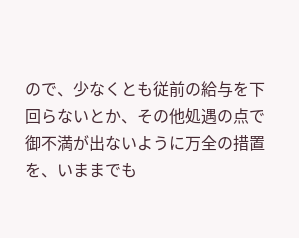ので、少なくとも従前の給与を下回らないとか、その他処遇の点で御不満が出ないように万全の措置を、いままでも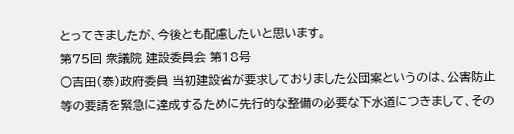とってきましたが、今後とも配慮したいと思います。
第75回 衆議院 建設委員会 第18号
○吉田(泰)政府委員 当初建設省が要求しておりました公団案というのは、公害防止等の要請を緊急に達成するために先行的な整備の必要な下水道につきまして、その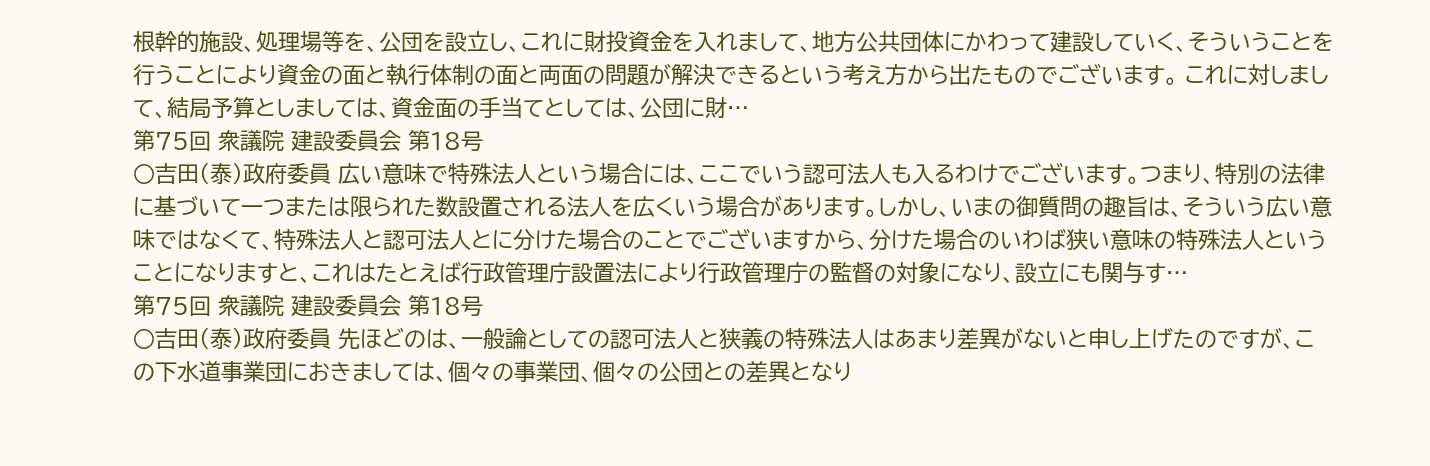根幹的施設、処理場等を、公団を設立し、これに財投資金を入れまして、地方公共団体にかわって建設していく、そういうことを行うことにより資金の面と執行体制の面と両面の問題が解決できるという考え方から出たものでございます。 これに対しまして、結局予算としましては、資金面の手当てとしては、公団に財…
第75回 衆議院 建設委員会 第18号
○吉田(泰)政府委員 広い意味で特殊法人という場合には、ここでいう認可法人も入るわけでございます。つまり、特別の法律に基づいて一つまたは限られた数設置される法人を広くいう場合があります。しかし、いまの御質問の趣旨は、そういう広い意味ではなくて、特殊法人と認可法人とに分けた場合のことでございますから、分けた場合のいわば狭い意味の特殊法人ということになりますと、これはたとえば行政管理庁設置法により行政管理庁の監督の対象になり、設立にも関与す…
第75回 衆議院 建設委員会 第18号
○吉田(泰)政府委員 先ほどのは、一般論としての認可法人と狭義の特殊法人はあまり差異がないと申し上げたのですが、この下水道事業団におきましては、個々の事業団、個々の公団との差異となり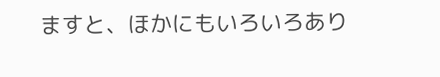ますと、ほかにもいろいろあり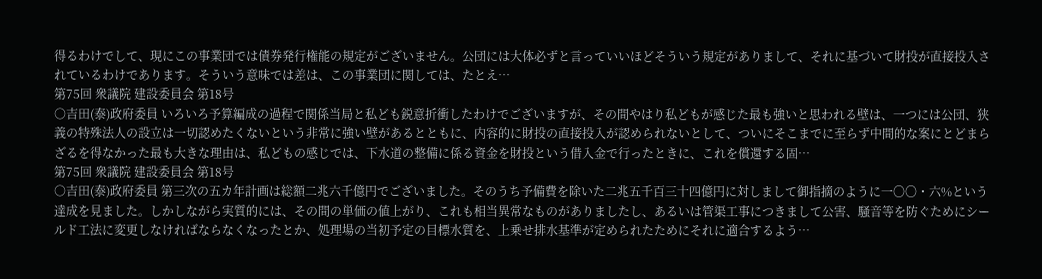得るわけでして、現にこの事業団では債券発行権能の規定がございません。公団には大体必ずと言っていいほどそういう規定がありまして、それに基づいて財投が直接投入されているわけであります。そういう意味では差は、この事業団に関しては、たとえ…
第75回 衆議院 建設委員会 第18号
○吉田(泰)政府委員 いろいろ予算編成の過程で関係当局と私ども鋭意折衝したわけでございますが、その間やはり私どもが感じた最も強いと思われる壁は、一つには公団、狭義の特殊法人の設立は一切認めたくないという非常に強い壁があるとともに、内容的に財投の直接投入が認められないとして、ついにそこまでに至らず中間的な案にとどまらざるを得なかった最も大きな理由は、私どもの感じでは、下水道の整備に係る資金を財投という借入金で行ったときに、これを償還する固…
第75回 衆議院 建設委員会 第18号
○吉田(泰)政府委員 第三次の五カ年計画は総額二兆六千億円でございました。そのうち予備費を除いた二兆五千百三十四億円に対しまして御指摘のように一〇〇・六%という達成を見ました。しかしながら実質的には、その間の単価の値上がり、これも相当異常なものがありましたし、あるいは管渠工事につきまして公害、騒音等を防ぐためにシールド工法に変更しなければならなくなったとか、処理場の当初予定の目標水質を、上乗せ排水基準が定められたためにそれに適合するよう…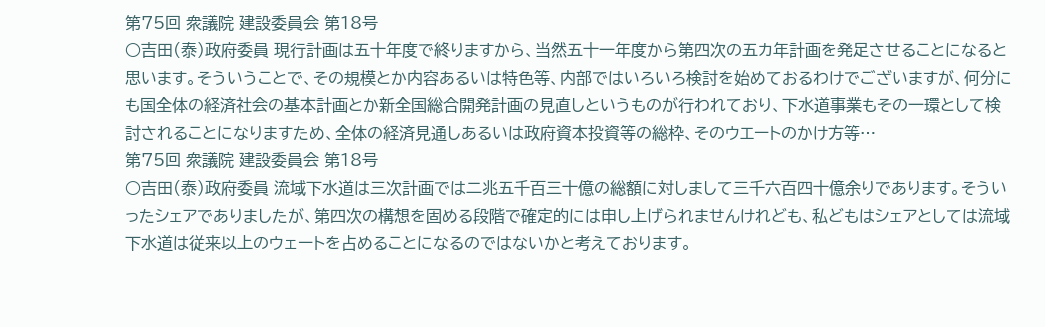第75回 衆議院 建設委員会 第18号
○吉田(泰)政府委員 現行計画は五十年度で終りますから、当然五十一年度から第四次の五カ年計画を発足させることになると思います。そういうことで、その規模とか内容あるいは特色等、内部ではいろいろ検討を始めておるわけでございますが、何分にも国全体の経済社会の基本計画とか新全国総合開発計画の見直しというものが行われており、下水道事業もその一環として検討されることになりますため、全体の経済見通しあるいは政府資本投資等の総枠、そのウエートのかけ方等…
第75回 衆議院 建設委員会 第18号
○吉田(泰)政府委員 流域下水道は三次計画では二兆五千百三十億の総額に対しまして三千六百四十億余りであります。そういったシェアでありましたが、第四次の構想を固める段階で確定的には申し上げられませんけれども、私どもはシェアとしては流域下水道は従来以上のウェートを占めることになるのではないかと考えております。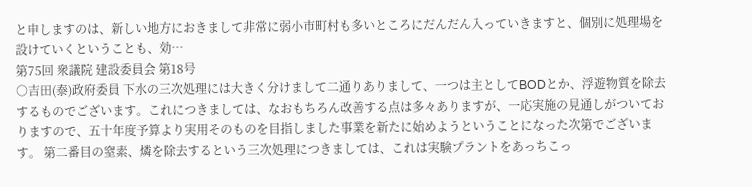と申しますのは、新しい地方におきまして非常に弱小市町村も多いところにだんだん入っていきますと、個別に処理場を設けていくということも、効…
第75回 衆議院 建設委員会 第18号
○吉田(泰)政府委員 下水の三次処理には大きく分けまして二通りありまして、一つは主としてBODとか、浮遊物質を除去するものでございます。これにつきましては、なおもちろん改善する点は多々ありますが、一応実施の見通しがついておりますので、五十年度予算より実用そのものを目指しました事業を新たに始めようということになった次第でございます。 第二番目の窒素、燐を除去するという三次処理につきましては、これは実験プラントをあっちこっ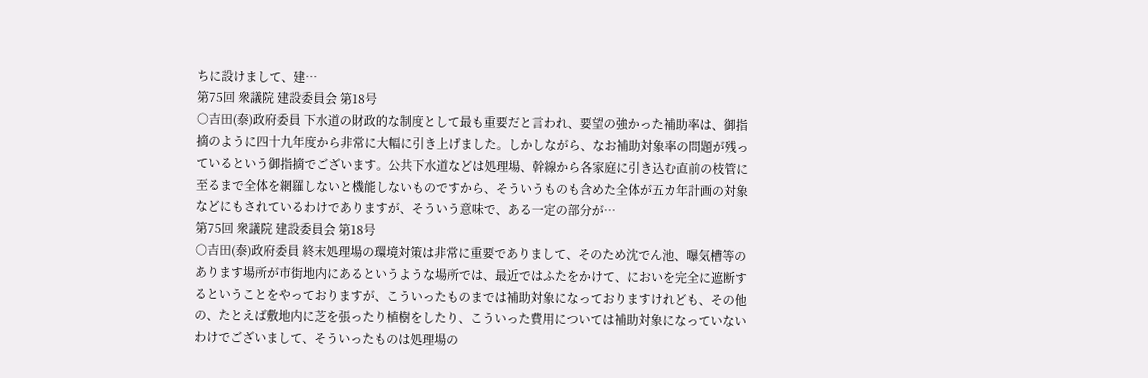ちに設けまして、建…
第75回 衆議院 建設委員会 第18号
○吉田(泰)政府委員 下水道の財政的な制度として最も重要だと言われ、要望の強かった補助率は、御指摘のように四十九年度から非常に大幅に引き上げました。しかしながら、なお補助対象率の問題が残っているという御指摘でございます。公共下水道などは処理場、幹線から各家庭に引き込む直前の枝管に至るまで全体を網羅しないと機能しないものですから、そういうものも含めた全体が五カ年計画の対象などにもされているわけでありますが、そういう意味で、ある一定の部分が…
第75回 衆議院 建設委員会 第18号
○吉田(泰)政府委員 終末処理場の環境対策は非常に重要でありまして、そのため沈でん池、曝気槽等のあります場所が市街地内にあるというような場所では、最近ではふたをかけて、においを完全に遮断するということをやっておりますが、こういったものまでは補助対象になっておりますけれども、その他の、たとえば敷地内に芝を張ったり植樹をしたり、こういった費用については補助対象になっていないわけでございまして、そういったものは処理場の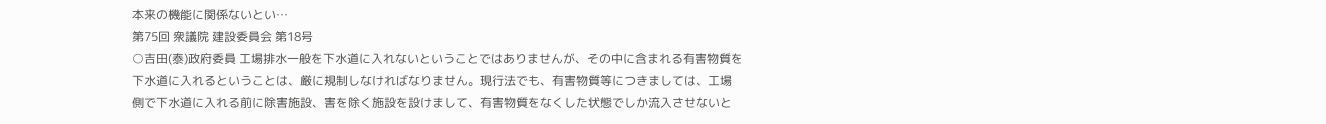本来の機能に関係ないとい…
第75回 衆議院 建設委員会 第18号
○吉田(泰)政府委員 工場排水一般を下水道に入れないということではありませんが、その中に含まれる有害物質を下水道に入れるということは、厳に規制しなければなりません。現行法でも、有害物質等につきましては、工場側で下水道に入れる前に除害施設、害を除く施設を設けまして、有害物質をなくした状態でしか流入させないと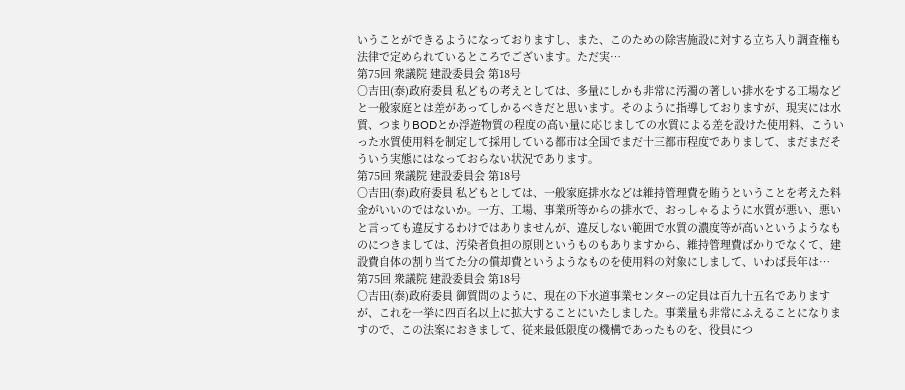いうことができるようになっておりますし、また、このための除害施設に対する立ち入り調査権も法律で定められているところでございます。ただ実…
第75回 衆議院 建設委員会 第18号
○吉田(泰)政府委員 私どもの考えとしては、多量にしかも非常に汚濁の著しい排水をする工場などと一般家庭とは差があってしかるべきだと思います。そのように指導しておりますが、現実には水質、つまりBODとか浮遊物質の程度の高い量に応じましての水質による差を設けた使用料、こういった水質使用料を制定して採用している都市は全国でまだ十三都市程度でありまして、まだまだそういう実態にはなっておらない状況であります。
第75回 衆議院 建設委員会 第18号
○吉田(泰)政府委員 私どもとしては、一般家庭排水などは維持管理費を賄うということを考えた料金がいいのではないか。一方、工場、事業所等からの排水で、おっしゃるように水質が悪い、悪いと言っても違反するわけではありませんが、違反しない範囲で水質の濃度等が高いというようなものにつきましては、汚染者負担の原則というものもありますから、維持管理費ばかりでなくて、建設費自体の割り当てた分の償却費というようなものを使用料の対象にしまして、いわば長年は…
第75回 衆議院 建設委員会 第18号
○吉田(泰)政府委員 御質問のように、現在の下水道事業センターの定員は百九十五名でありますが、これを一挙に四百名以上に拡大することにいたしました。事業量も非常にふえることになりますので、この法案におきまして、従来最低限度の機構であったものを、役員につ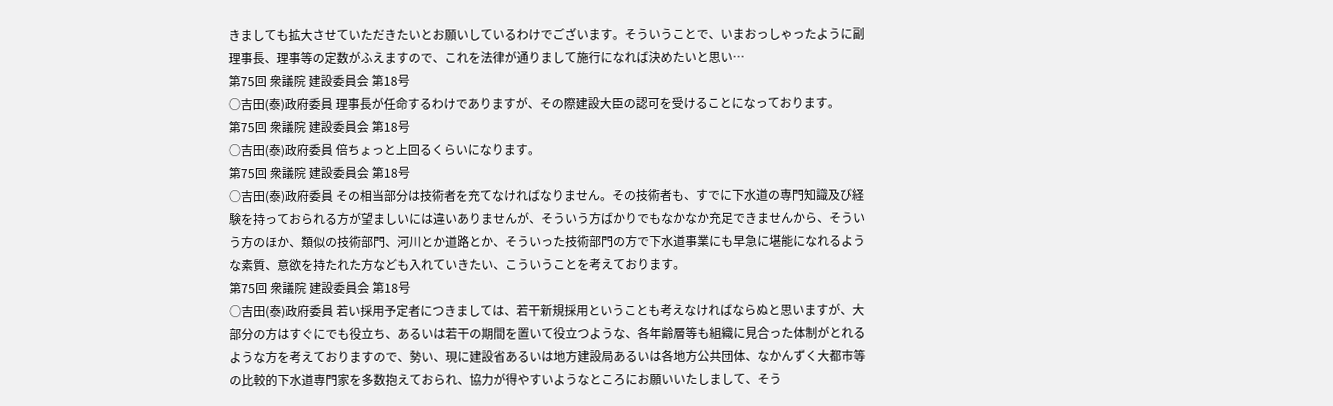きましても拡大させていただきたいとお願いしているわけでございます。そういうことで、いまおっしゃったように副理事長、理事等の定数がふえますので、これを法律が通りまして施行になれば決めたいと思い…
第75回 衆議院 建設委員会 第18号
○吉田(泰)政府委員 理事長が任命するわけでありますが、その際建設大臣の認可を受けることになっております。
第75回 衆議院 建設委員会 第18号
○吉田(泰)政府委員 倍ちょっと上回るくらいになります。
第75回 衆議院 建設委員会 第18号
○吉田(泰)政府委員 その相当部分は技術者を充てなければなりません。その技術者も、すでに下水道の専門知識及び経験を持っておられる方が望ましいには違いありませんが、そういう方ばかりでもなかなか充足できませんから、そういう方のほか、類似の技術部門、河川とか道路とか、そういった技術部門の方で下水道事業にも早急に堪能になれるような素質、意欲を持たれた方なども入れていきたい、こういうことを考えております。
第75回 衆議院 建設委員会 第18号
○吉田(泰)政府委員 若い採用予定者につきましては、若干新規採用ということも考えなければならぬと思いますが、大部分の方はすぐにでも役立ち、あるいは若干の期間を置いて役立つような、各年齢層等も組織に見合った体制がとれるような方を考えておりますので、勢い、現に建設省あるいは地方建設局あるいは各地方公共団体、なかんずく大都市等の比較的下水道専門家を多数抱えておられ、協力が得やすいようなところにお願いいたしまして、そう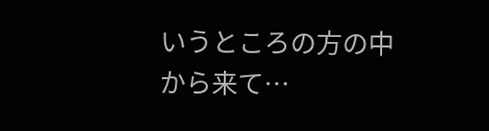いうところの方の中から来て…